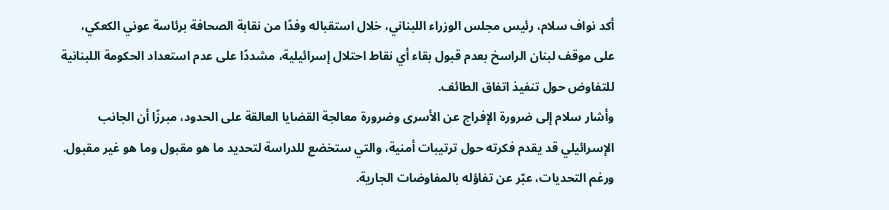أكد نواف سلام، رئيس مجلس الوزراء اللبناني، خلال استقباله وفدًا من نقابة الصحافة برئاسة عوني الكعكي، على موقف لبنان الراسخ بعدم قبول بقاء أي نقاط احتلال إسرائيلية، مشددًا على عدم استعداد الحكومة اللبنانية للتفاوض حول تنفيذ اتفاق الطائف.
وأشار سلام إلى ضرورة الإفراج عن الأسرى وضرورة معالجة القضايا العالقة على الحدود، مبرزًا أن الجانب الإسرائيلي قد يقدم فكرته حول ترتيبات أمنية، والتي ستخضع للدراسة لتحديد ما هو مقبول وما هو غير مقبول. ورغم التحديات، عبّر عن تفاؤله بالمفاوضات الجارية.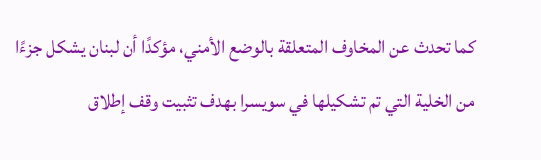كما تحدث عن المخاوف المتعلقة بالوضع الأمني، مؤكدًا أن لبنان يشكل جزءًا من الخلية التي تم تشكيلها في سويسرا بهدف تثبيت وقف إطلاق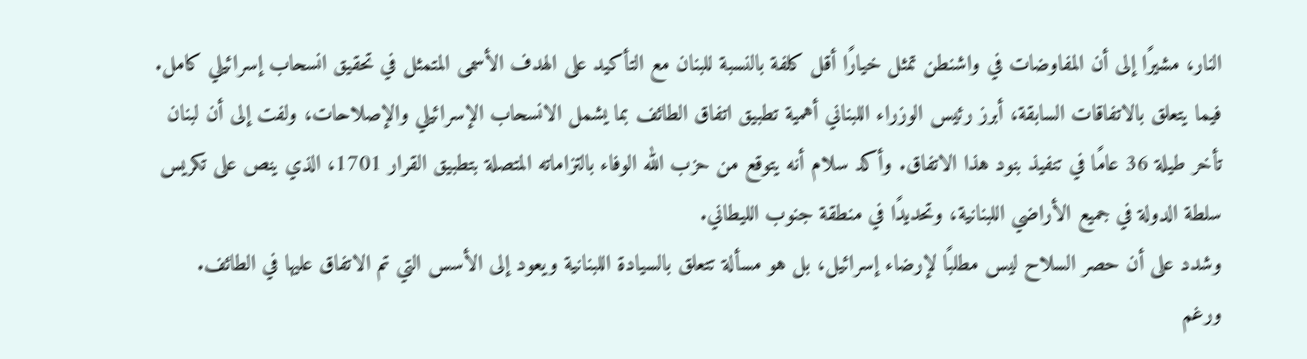النار، مشيرًا إلى أن المفاوضات في واشنطن تمثل خيارًا أقل كلفة بالنسبة للبنان مع التأكيد على الهدف الأسمى المتمثل في تحقيق انسحاب إسرائيلي كامل.
فيما يتعلق بالاتفاقات السابقة، أبرز رئيس الوزراء اللبناني أهمية تطبيق اتفاق الطائف بما يشمل الانسحاب الإسرائيلي والإصلاحات، ولفت إلى أن لبنان تأخر طيلة 36 عامًا في تنفيذ بنود هذا الاتفاق. وأكد سلام أنه يتوقع من حزب الله الوفاء بالتزاماته المتصلة بتطبيق القرار 1701، الذي ينص على تكريس سلطة الدولة في جميع الأراضي اللبنانية، وتحديدًا في منطقة جنوب الليطاني.
وشدد على أن حصر السلاح ليس مطلبًا لإرضاء إسرائيل، بل هو مسألة تتعلق بالسيادة اللبنانية ويعود إلى الأسس التي تم الاتفاق عليها في الطائف. ورغم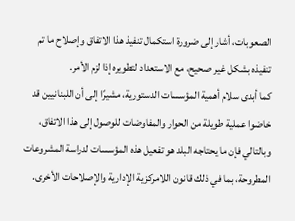الصعوبات، أشار إلى ضرورة استكمال تنفيذ هذا الاتفاق وإصلاح ما تم تنفيذه بشكل غير صحيح، مع الاستعداد لتطويره إذا لزم الأمر.
كما أبدى سلام أهمية المؤسسات الدستورية، مشيرًا إلى أن اللبنانيين قد خاضوا عملية طويلة من الحوار والمفاوضات للوصول إلى هذا الاتفاق، وبالتالي فإن ما يحتاجه البلد هو تفعيل هذه المؤسسات لدراسة المشروعات المطروحة، بما في ذلك قانون اللامركزية الإدارية والإصلاحات الأخرى.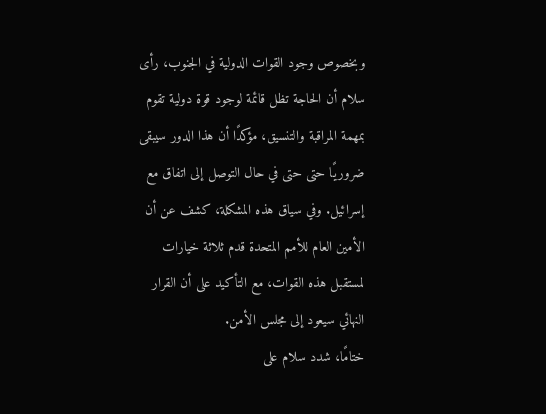وبخصوص وجود القوات الدولية في الجنوب، رأى سلام أن الحاجة تظل قائمة لوجود قوة دولية تقوم بمهمة المراقبة والتنسيق، مؤكدًا أن هذا الدور سيبقى ضروريًا حتى حتى في حال التوصل إلى اتفاق مع إسرائيل. وفي سياق هذه المشكلة، كشف عن أن الأمين العام للأمم المتحدة قدم ثلاثة خيارات لمستقبل هذه القوات، مع التأكيد على أن القرار النهائي سيعود إلى مجلس الأمن.
ختامًا، شدد سلام على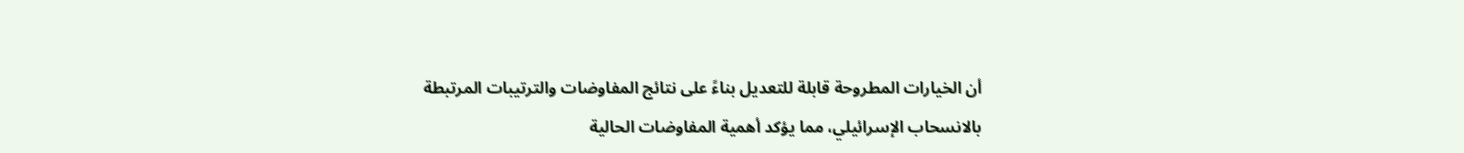أن الخيارات المطروحة قابلة للتعديل بناءً على نتائج المفاوضات والترتيبات المرتبطة بالانسحاب الإسرائيلي، مما يؤكد أهمية المفاوضات الحالية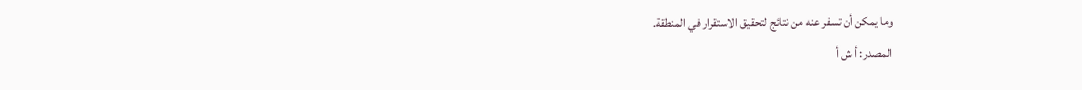وما يمكن أن تسفر عنه من نتائج لتحقيق الاستقرار في المنطقة.
المصدر: أ ش أ